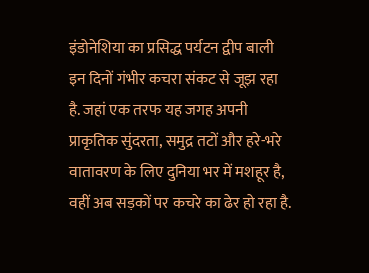इंडोनेशिया का प्रसिद्ध पर्यटन द्वीप बाली इन दिनों गंभीर कचरा संकट से जूझ रहा है. जहां एक तरफ यह जगह अपनी प्राकृतिक सुंदरता, समुद्र तटों और हरे-भरे वातावरण के लिए दुनिया भर में मशहूर है, वहीं अब सड़कों पर कचरे का ढेर हो रहा है.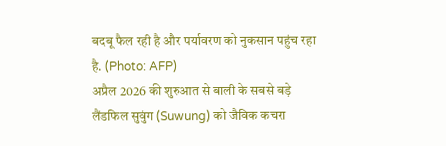बदबू फैल रही है और पर्यावरण को नुकसान पहुंच रहा है. (Photo: AFP)
अप्रैल 2026 की शुरुआत से बाली के सबसे बड़े लैंडफिल सुवुंग (Suwung) को जैविक कचरा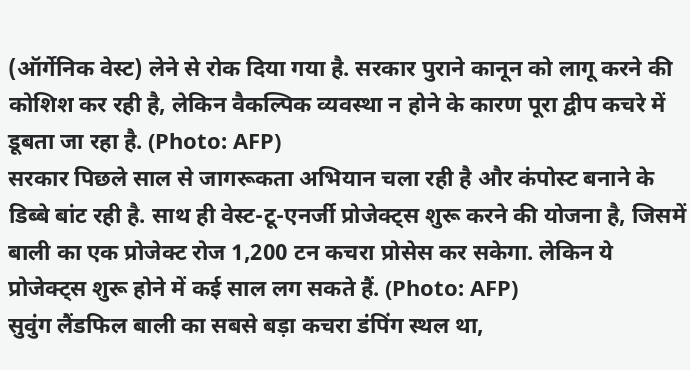(ऑर्गेनिक वेस्ट) लेने से रोक दिया गया है. सरकार पुराने कानून को लागू करने की कोशिश कर रही है, लेकिन वैकल्पिक व्यवस्था न होने के कारण पूरा द्वीप कचरे में डूबता जा रहा है. (Photo: AFP)
सरकार पिछले साल से जागरूकता अभियान चला रही है और कंपोस्ट बनाने के डिब्बे बांट रही है. साथ ही वेस्ट-टू-एनर्जी प्रोजेक्ट्स शुरू करने की योजना है, जिसमें बाली का एक प्रोजेक्ट रोज 1,200 टन कचरा प्रोसेस कर सकेगा. लेकिन ये प्रोजेक्ट्स शुरू होने में कई साल लग सकते हैं. (Photo: AFP)
सुवुंग लैंडफिल बाली का सबसे बड़ा कचरा डंपिंग स्थल था,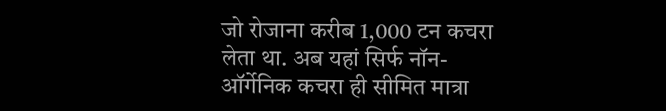जो रोजाना करीब 1,000 टन कचरा लेता था. अब यहां सिर्फ नॉन-ऑर्गेनिक कचरा ही सीमित मात्रा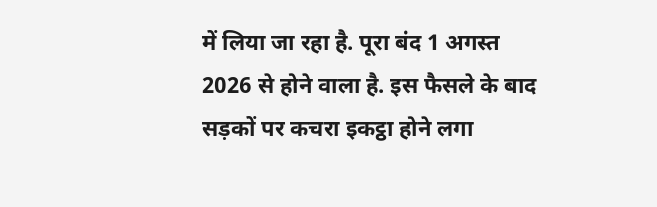में लिया जा रहा है. पूरा बंद 1 अगस्त 2026 से होने वाला है. इस फैसले के बाद सड़कों पर कचरा इकट्ठा होने लगा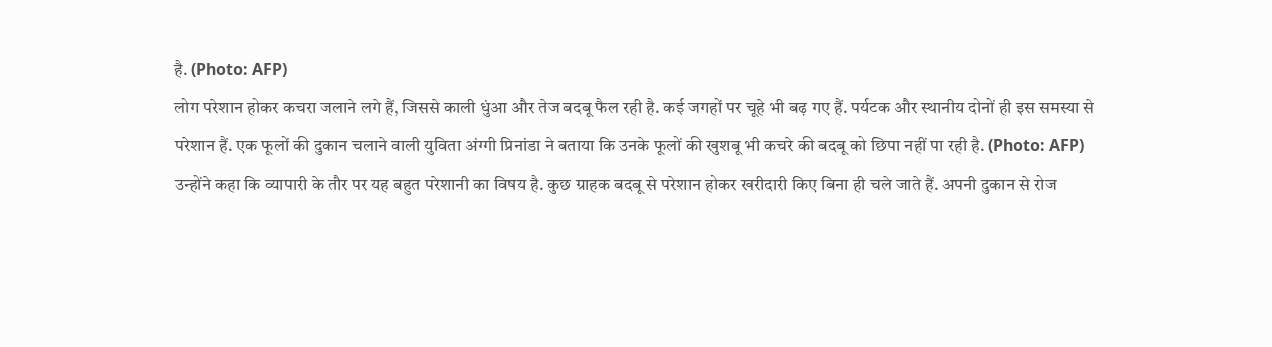है. (Photo: AFP)
लोग परेशान होकर कचरा जलाने लगे हैं, जिससे काली धुंआ और तेज बदबू फैल रही है. कई जगहों पर चूहे भी बढ़ गए हैं. पर्यटक और स्थानीय दोनों ही इस समस्या से परेशान हैं. एक फूलों की दुकान चलाने वाली युविता अंग्गी प्रिनांडा ने बताया कि उनके फूलों की खुशबू भी कचरे की बदबू को छिपा नहीं पा रही है. (Photo: AFP)
उन्होंने कहा कि व्यापारी के तौर पर यह बहुत परेशानी का विषय है. कुछ ग्राहक बदबू से परेशान होकर खरीदारी किए बिना ही चले जाते हैं. अपनी दुकान से रोज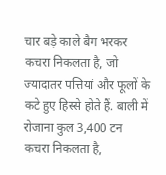चार बड़े काले बैग भरकर कचरा निकलता है, जो ज्यादातर पत्तियां और फूलों के कटे हुए हिस्से होते हैं. बाली में रोजाना कुल 3,400 टन कचरा निकलता है,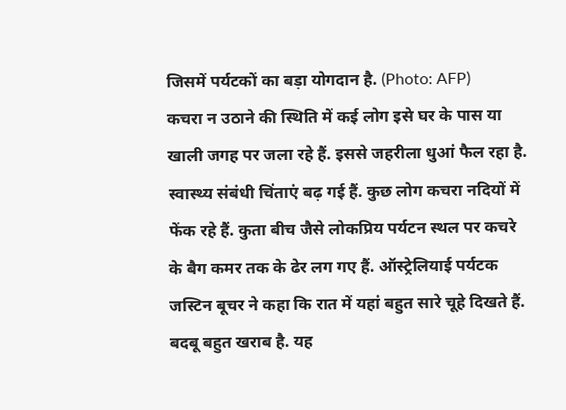जिसमें पर्यटकों का बड़ा योगदान है. (Photo: AFP)
कचरा न उठाने की स्थिति में कई लोग इसे घर के पास या खाली जगह पर जला रहे हैं. इससे जहरीला धुआं फैल रहा है. स्वास्थ्य संबंधी चिंताएं बढ़ गई हैं. कुछ लोग कचरा नदियों में फेंक रहे हैं. कुता बीच जैसे लोकप्रिय पर्यटन स्थल पर कचरे के बैग कमर तक के ढेर लग गए हैं. ऑस्ट्रेलियाई पर्यटक जस्टिन बूचर ने कहा कि रात में यहां बहुत सारे चूहे दिखते हैं. बदबू बहुत खराब है. यह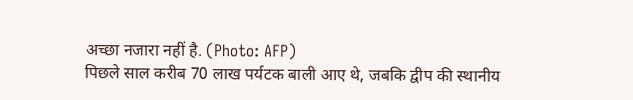अच्छा नजारा नहीं है. (Photo: AFP)
पिछले साल करीब 70 लाख पर्यटक बाली आए थे, जबकि द्वीप की स्थानीय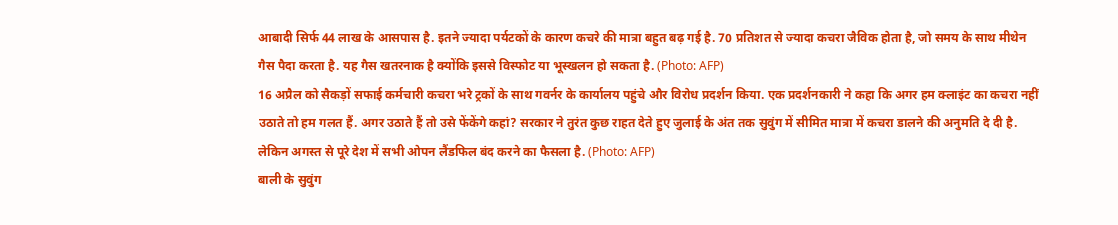आबादी सिर्फ 44 लाख के आसपास है. इतने ज्यादा पर्यटकों के कारण कचरे की मात्रा बहुत बढ़ गई है. 70 प्रतिशत से ज्यादा कचरा जैविक होता है, जो समय के साथ मीथेन गैस पैदा करता है. यह गैस खतरनाक है क्योंकि इससे विस्फोट या भूस्खलन हो सकता है. (Photo: AFP)
16 अप्रैल को सैकड़ों सफाई कर्मचारी कचरा भरे ट्रकों के साथ गवर्नर के कार्यालय पहुंचे और विरोध प्रदर्शन किया. एक प्रदर्शनकारी ने कहा कि अगर हम क्लाइंट का कचरा नहीं उठाते तो हम गलत हैं. अगर उठाते हैं तो उसे फेंकेंगे कहां? सरकार ने तुरंत कुछ राहत देते हुए जुलाई के अंत तक सुवुंग में सीमित मात्रा में कचरा डालने की अनुमति दे दी है. लेकिन अगस्त से पूरे देश में सभी ओपन लैंडफिल बंद करने का फैसला है. (Photo: AFP)
बाली के सुवुंग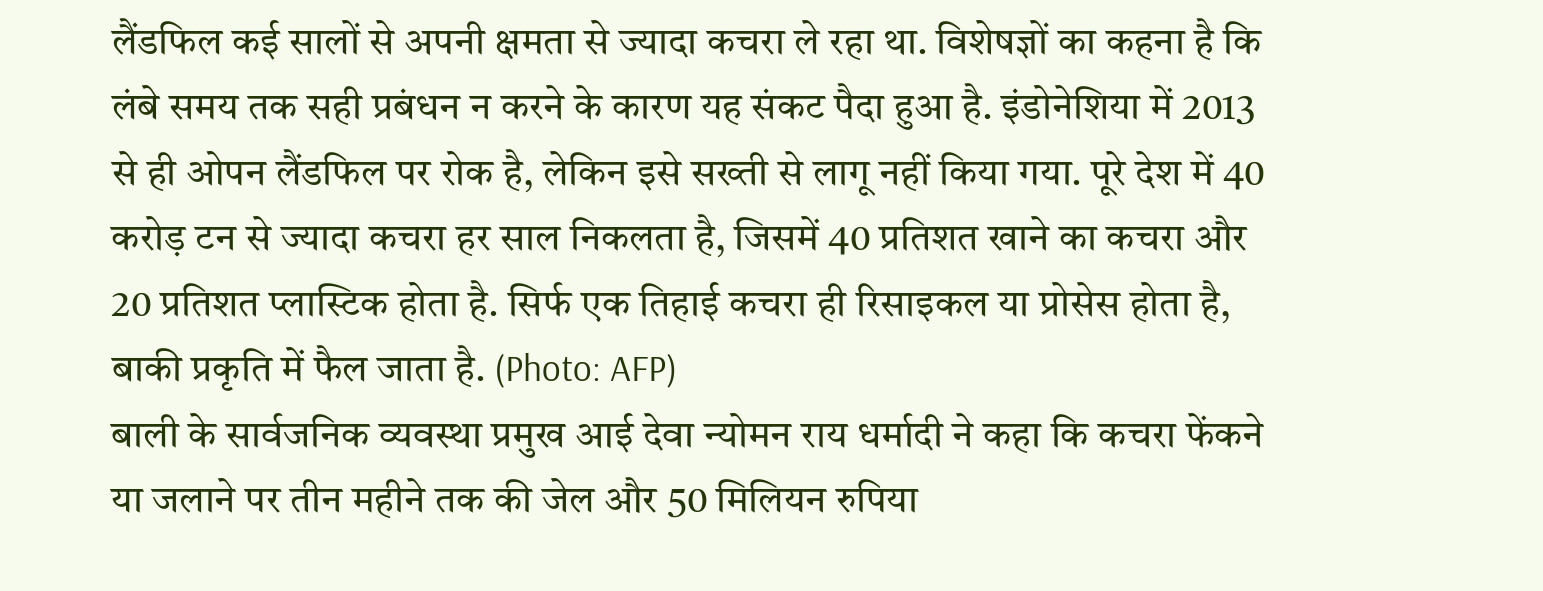लैंडफिल कई सालों से अपनी क्षमता से ज्यादा कचरा ले रहा था. विशेषज्ञों का कहना है कि लंबे समय तक सही प्रबंधन न करने के कारण यह संकट पैदा हुआ है. इंडोनेशिया में 2013 से ही ओपन लैंडफिल पर रोक है, लेकिन इसे सख्ती से लागू नहीं किया गया. पूरे देश में 40 करोड़ टन से ज्यादा कचरा हर साल निकलता है, जिसमें 40 प्रतिशत खाने का कचरा और 20 प्रतिशत प्लास्टिक होता है. सिर्फ एक तिहाई कचरा ही रिसाइकल या प्रोसेस होता है, बाकी प्रकृति में फैल जाता है. (Photo: AFP)
बाली के सार्वजनिक व्यवस्था प्रमुख आई देवा न्योमन राय धर्मादी ने कहा कि कचरा फेंकने या जलाने पर तीन महीने तक की जेल और 50 मिलियन रुपिया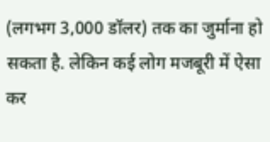(लगभग 3,000 डॉलर) तक का जुर्माना हो सकता है. लेकिन कई लोग मजबूरी में ऐसा कर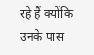रहे हैं क्योंकि उनके पास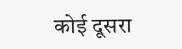कोई दूसरा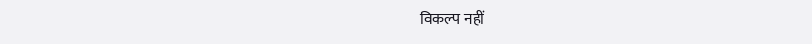विकल्प नहीं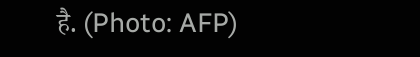है. (Photo: AFP)